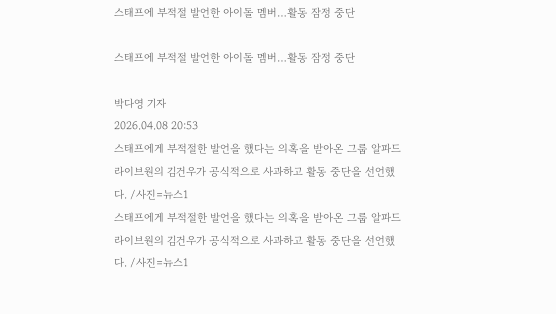스태프에 부적절 발언한 아이돌 멤버…활동 잠정 중단

스태프에 부적절 발언한 아이돌 멤버…활동 잠정 중단

박다영 기자
2026.04.08 20:53
스태프에게 부적절한 발언을 했다는 의혹을 받아온 그룹 알파드라이브원의 김건우가 공식적으로 사과하고 활동 중단을 선언했다. /사진=뉴스1
스태프에게 부적절한 발언을 했다는 의혹을 받아온 그룹 알파드라이브원의 김건우가 공식적으로 사과하고 활동 중단을 선언했다. /사진=뉴스1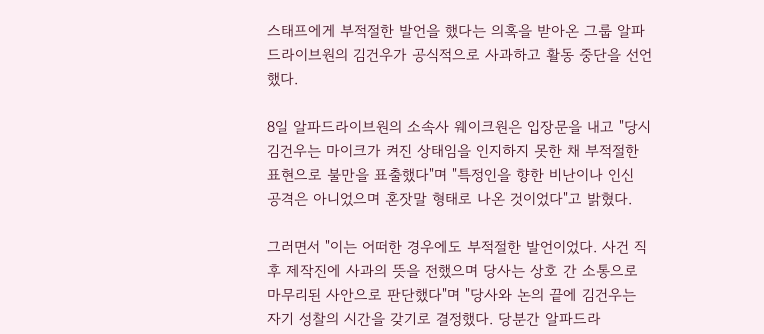스태프에게 부적절한 발언을 했다는 의혹을 받아온 그룹 알파드라이브원의 김건우가 공식적으로 사과하고 활동 중단을 선언했다.

8일 알파드라이브원의 소속사 웨이크원은 입장문을 내고 "당시 김건우는 마이크가 켜진 상태임을 인지하지 못한 채 부적절한 표현으로 불만을 표출했다"며 "특정인을 향한 비난이나 인신 공격은 아니었으며 혼잣말 형태로 나온 것이었다"고 밝혔다.

그러면서 "이는 어떠한 경우에도 부적절한 발언이었다. 사건 직후 제작진에 사과의 뜻을 전했으며 당사는 상호 간 소통으로 마무리된 사안으로 판단했다"며 "당사와 논의 끝에 김건우는 자기 성찰의 시간을 갖기로 결정했다. 당분간 알파드라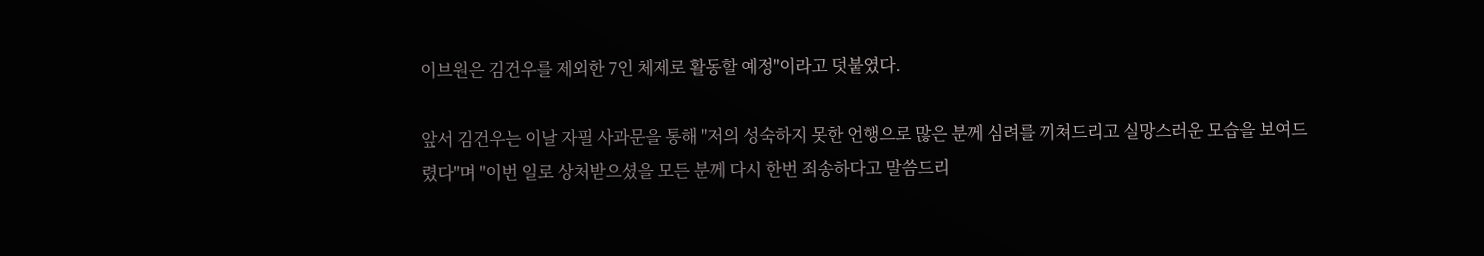이브원은 김건우를 제외한 7인 체제로 활동할 예정"이라고 덧붙였다.

앞서 김건우는 이날 자필 사과문을 통해 "저의 성숙하지 못한 언행으로 많은 분께 심려를 끼쳐드리고 실망스러운 모습을 보여드렸다"며 "이번 일로 상처받으셨을 모든 분께 다시 한번 죄송하다고 말씀드리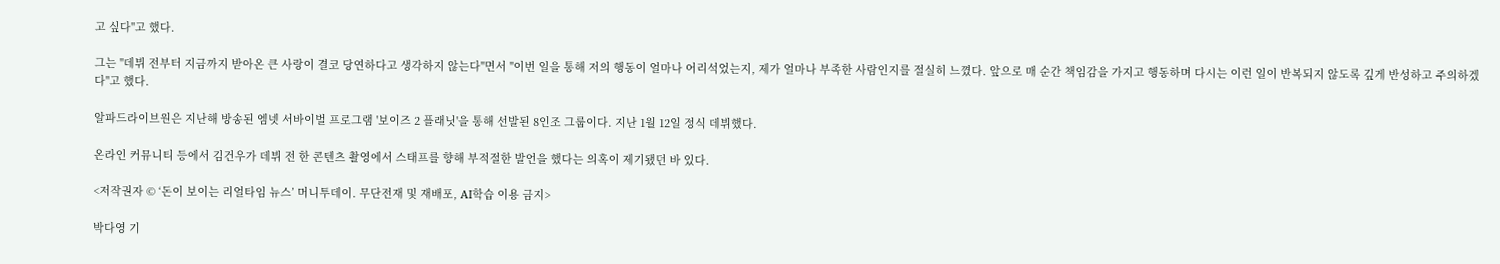고 싶다"고 했다.

그는 "데뷔 전부터 지금까지 받아온 큰 사랑이 결코 당연하다고 생각하지 않는다"면서 "이번 일을 통해 저의 행동이 얼마나 어리석었는지, 제가 얼마나 부족한 사람인지를 절실히 느꼈다. 앞으로 매 순간 책임감을 가지고 행동하며 다시는 이런 일이 반복되지 않도록 깊게 반성하고 주의하겠다"고 했다.

알파드라이브원은 지난해 방송된 엠넷 서바이벌 프로그램 '보이즈 2 플래닛'을 통해 선발된 8인조 그룹이다. 지난 1월 12일 정식 데뷔했다.

온라인 커뮤니티 등에서 김건우가 데뷔 전 한 콘텐츠 촬영에서 스태프를 향해 부적절한 발언을 했다는 의혹이 제기됐던 바 있다.

<저작권자 © ‘돈이 보이는 리얼타임 뉴스’ 머니투데이. 무단전재 및 재배포, AI학습 이용 금지>

박다영 기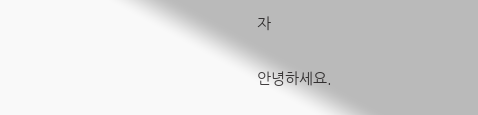자

안녕하세요.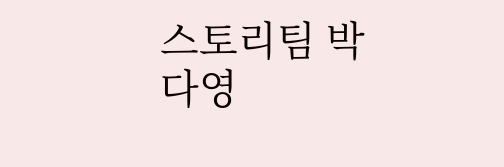스토리팀 박다영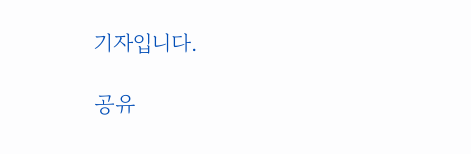기자입니다.

공유